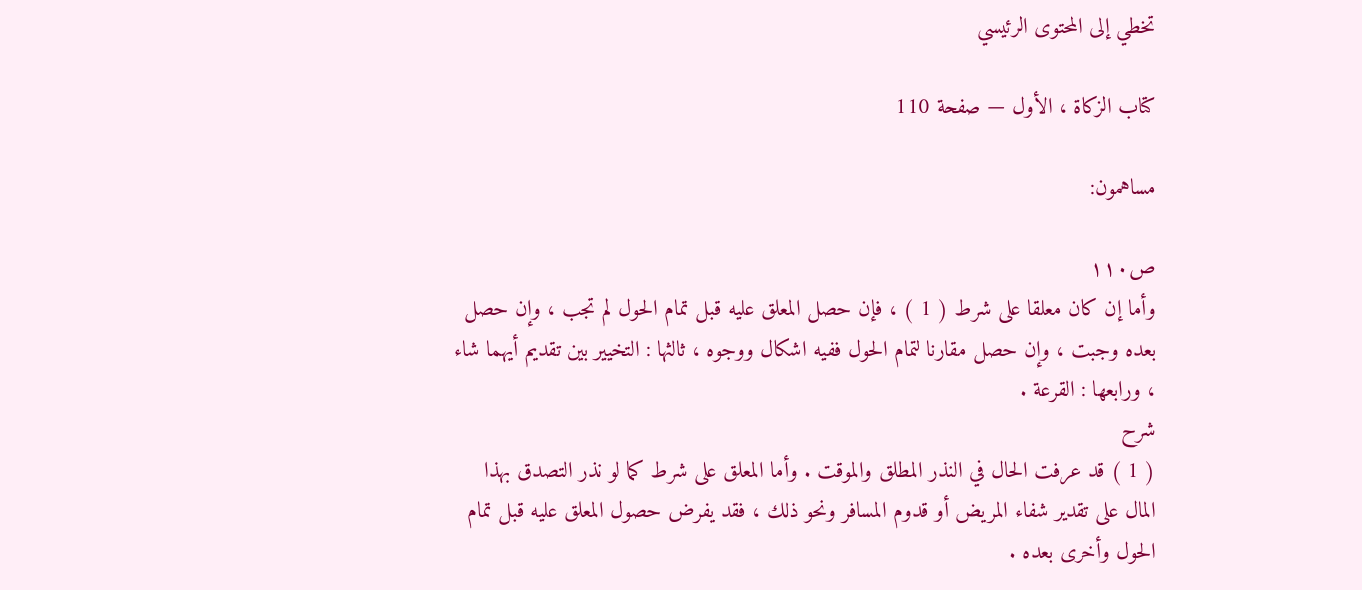تخطي إلى المحتوى الرئيسي

كتاب الزكاة ، الأول — صفحة 110

مساهمون:

ص١١٠
وأما إن كان معلقا على شرط ( 1 ) ، فإن حصل المعلق عليه قبل تمام الحول لم تجب ، وإن حصل بعده وجبت ، وإن حصل مقارنا لتمام الحول ففيه اشكال ووجوه ، ثالثها : التخيير بين تقديم أيهما شاء ، ورابعها : القرعة .
شرح
( 1 ) قد عرفت الحال في النذر المطلق والموقت . وأما المعلق على شرط كما لو نذر التصدق بهذا المال على تقدير شفاء المريض أو قدوم المسافر ونحو ذلك ، فقد يفرض حصول المعلق عليه قبل تمام الحول وأخرى بعده .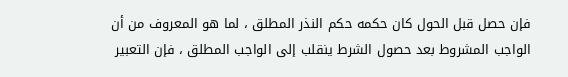فإن حصل قبل الحول كان حكمه حكم النذر المطلق ، لما هو المعروف من أن الواجب المشروط بعد حصول الشرط ينقلب إلى الواجب المطلق ، فإن التعبير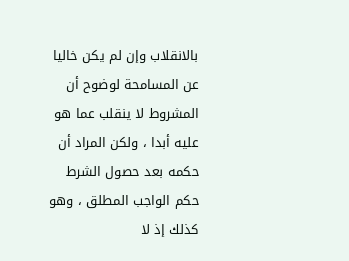بالانقلاب وإن لم يكن خاليا عن المسامحة لوضوح أن المشروط لا ينقلب عما هو عليه أبدا ، ولكن المراد أن حكمه بعد حصول الشرط حكم الواجب المطلق ، وهو كذلك إذ لا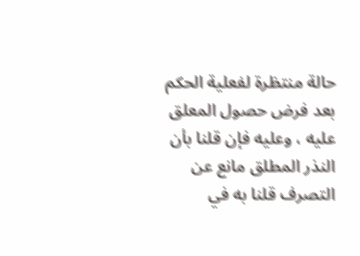حالة منتظرة لفعلية الحكم بعد فرض حصول المعلق عليه ، وعليه فإن قلنا بأن النذر المطلق مانع عن التصرف قلنا به في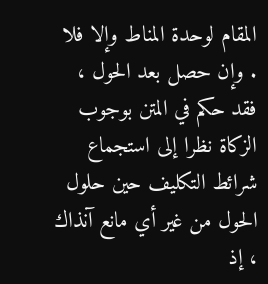المقام لوحدة المناط وإلا فلا . وإن حصل بعد الحول ، فقد حكم في المتن بوجوب الزكاة نظرا إلى استجماع شرائط التكليف حين حلول الحول من غير أي مانع آنذاك ، إذ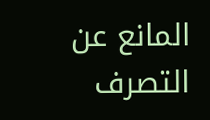المانع عن التصرف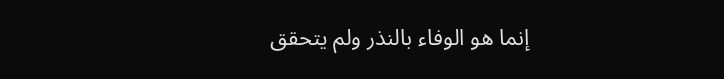إنما هو الوفاء بالنذر ولم يتحقق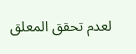لعدم تحقق المعلق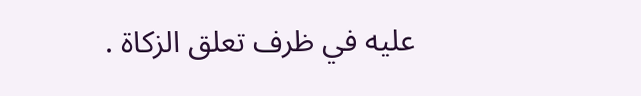عليه في ظرف تعلق الزكاة .